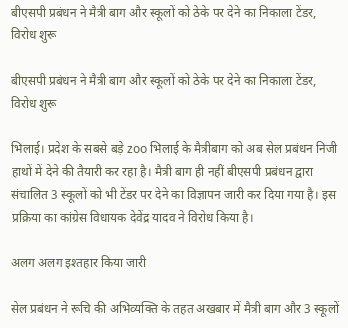बीएसपी प्रबंधन ने मैत्री बाग और स्कूलों को ठेके पर देने का निकाला टेंडर, विरोध शुरू

बीएसपी प्रबंधन ने मैत्री बाग और स्कूलों को ठेके पर देने का निकाला टेंडर, विरोध शुरू

भिलाई। प्रदेश के सबसे बड़े zoo भिलाई के मैत्रीबाग को अब सेल प्रबंधन निजी हाथों में देने की तैयारी कर रहा है। मैत्री बाग ही नहीं बीएसपी प्रबंधन द्वारा संचालित 3 स्कूलों को भी टेंडर पर देने का विज्ञापन जारी कर दिया गया है। इस प्रक्रिया का कांग्रेस विधायक देवेंद्र यादव ने विरोध किया है।

अलग अलग इश्तहार किया जारी

सेल प्रबंधन ने रूचि की अभिव्यक्ति के तहत अखबार में मैत्री बाग और 3 स्कूलों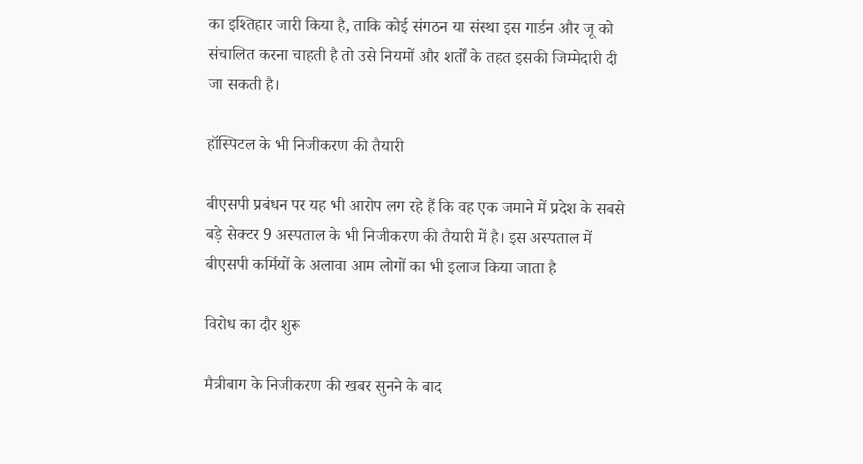का इश्तिहार जारी किया है, ताकि कोई संगठन या संस्था इस गार्डन और जू को संचालित करना चाहती है तो उसे नियमों और शर्तों के तहत इसकी जिम्मेदारी दी जा सकती है।

हॉस्पिटल के भी निजीकरण की तैयारी

बीएसपी प्रबंधन पर यह भी आरोप लग रहे हैं कि वह एक जमाने में प्रदेश के सबसे बड़े सेक्टर 9 अस्पताल के भी निजीकरण की तैयारी में है। इस अस्पताल में बीएसपी कर्मियों के अलावा आम लोगों का भी इलाज किया जाता है

विरोध का दौर शुरू

मैत्रीबाग के निजीकरण की खबर सुनने के बाद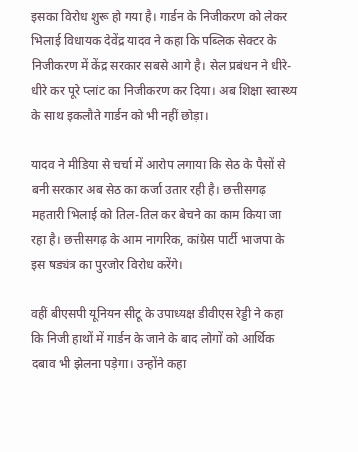इसका विरोध शुरू हो गया है। गार्डन के निजीकरण को लेकर भिलाई विधायक देवेंद्र यादव ने कहा कि पब्लिक सेक्टर के निजीकरण में केंद्र सरकार सबसे आगे है। सेल प्रबंधन ने धीरे-धीरे कर पूरे प्लांट का निजीकरण कर दिया। अब शिक्षा स्वास्थ्य के साथ इकलौते गार्डन को भी नहीं छोड़ा।

यादव ने मीडिया से चर्चा में आरोप लगाया कि सेठ के पैसों से बनी सरकार अब सेठ का कर्जा उतार रही है। छत्तीसगढ़ महतारी भिलाई को तिल-तिल कर बेचने का काम किया जा रहा है। छत्तीसगढ़ के आम नागरिक, कांग्रेस पार्टी भाजपा के इस षड्यंत्र का पुरजोर विरोध करेंगे।

वहीं बीएसपी यूनियन सीटू के उपाध्यक्ष डीवीएस रेड्डी ने कहा कि निजी हाथों में गार्डन के जाने के बाद लोगों को आर्थिक दबाव भी झेलना पड़ेगा। उन्होंने कहा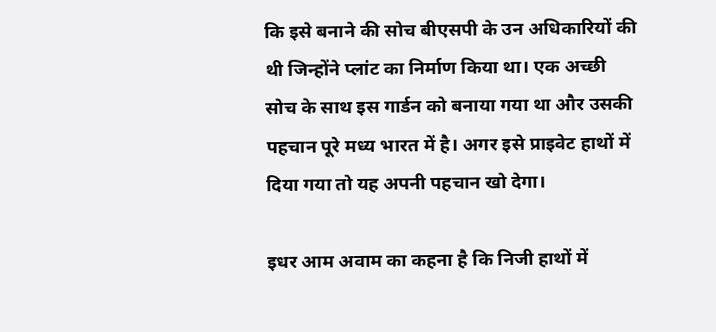कि इसे बनाने की सोच बीएसपी के उन अधिकारियों की थी जिन्होंने प्लांट का निर्माण किया था। एक अच्छी सोच के साथ इस गार्डन को बनाया गया था और उसकी पहचान पूरे मध्य भारत में है। अगर इसे प्राइवेट हाथों में दिया गया तो यह अपनी पहचान खो देगा।

इधर आम अवाम का कहना है कि निजी हाथों में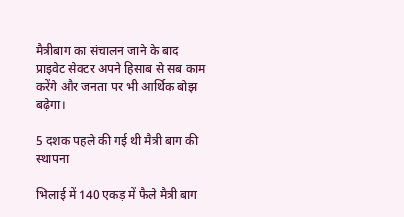मैत्रीबाग का संचालन जाने के बाद प्राइवेट सेक्टर अपने हिसाब से सब काम करेंगे और जनता पर भी आर्थिक बोझ बढ़ेगा।

5 दशक पहले की गई थी मैत्री बाग की स्थापना

भिलाई में 140 एकड़ में फैले मैत्री बाग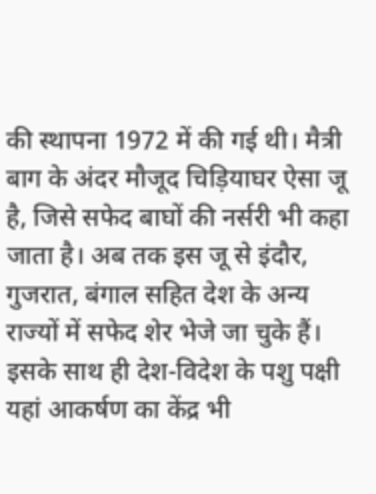की स्थापना 1972 में की गई थी। मैत्री बाग के अंदर मौजूद चिड़ियाघर ऐसा जू है, जिसे सफेद बाघों की नर्सरी भी कहा जाता है। अब तक इस जू से इंदौर, गुजरात, बंगाल सहित देश के अन्य राज्यों में सफेद शेर भेजे जा चुके हैं। इसके साथ ही देश-विदेश के पशु पक्षी यहां आकर्षण का केंद्र भी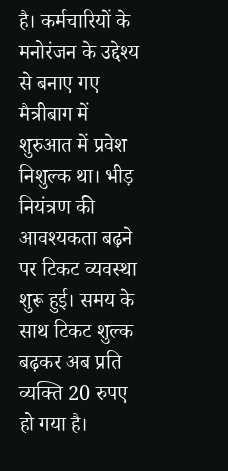है। कर्मचारियों के मनोरंजन के उद्देश्य से बनाए गए मैत्रीबाग में शुरुआत में प्रवेश निशुल्क था। भीड़ नियंत्रण की आवश्यकता बढ़ने पर टिकट व्यवस्था शुरू हुई। समय के साथ टिकट शुल्क बढ़कर अब प्रति व्यक्ति 20 रुपए हो गया है।